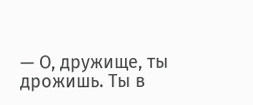— О, дружище, ты дрожишь. Ты в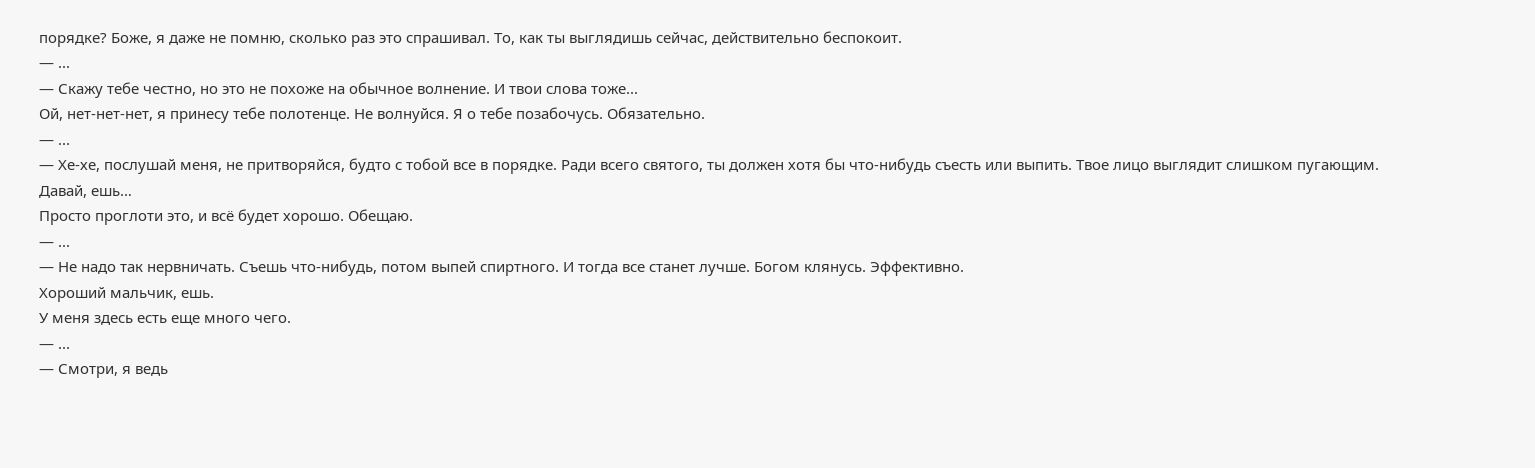порядке? Боже, я даже не помню, сколько раз это спрашивал. То, как ты выглядишь сейчас, действительно беспокоит.
— ...
— Скажу тебе честно, но это не похоже на обычное волнение. И твои слова тоже...
Ой, нет-нет-нет, я принесу тебе полотенце. Не волнуйся. Я о тебе позабочусь. Обязательно.
— ...
— Хе-хе, послушай меня, не притворяйся, будто с тобой все в порядке. Ради всего святого, ты должен хотя бы что-нибудь съесть или выпить. Твое лицо выглядит слишком пугающим.
Давай, ешь…
Просто проглоти это, и всё будет хорошо. Обещаю.
— ...
— Не надо так нервничать. Съешь что-нибудь, потом выпей спиртного. И тогда все станет лучше. Богом клянусь. Эффективно.
Хороший мальчик, ешь.
У меня здесь есть еще много чего.
— ...
— Смотри, я ведь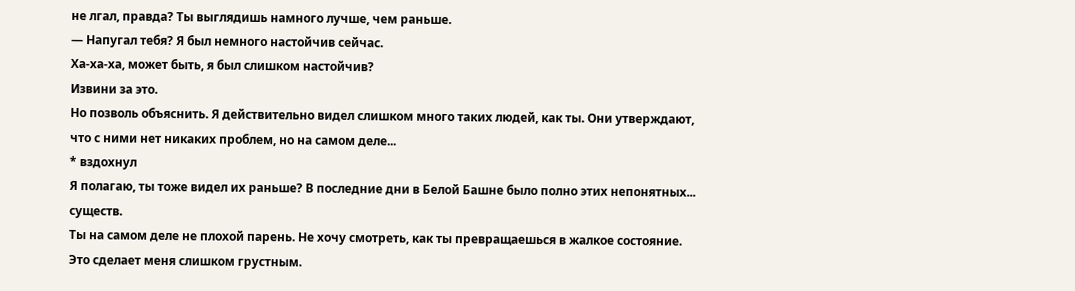не лгал, правда? Ты выглядишь намного лучше, чем раньше.
— Напугал тебя? Я был немного настойчив сейчас.
Ха-ха-ха, может быть, я был слишком настойчив?
Извини за это.
Но позволь объяснить. Я действительно видел слишком много таких людей, как ты. Они утверждают, что с ними нет никаких проблем, но на самом деле...
* вздохнул
Я полагаю, ты тоже видел их раньше? В последние дни в Белой Башне было полно этих непонятных... существ.
Ты на самом деле не плохой парень. Не хочу смотреть, как ты превращаешься в жалкое состояние. Это сделает меня слишком грустным.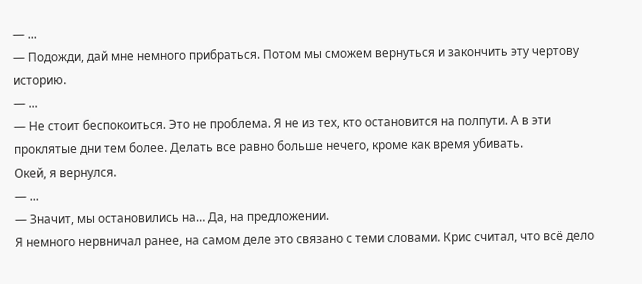— ...
— Подожди, дай мне немного прибраться. Потом мы сможем вернуться и закончить эту чертову историю.
— ...
— Не стоит беспокоиться. Это не проблема. Я не из тех, кто остановится на полпути. А в эти проклятые дни тем более. Делать все равно больше нечего, кроме как время убивать.
Окей, я вернулся.
— ...
— Значит, мы остановились на… Да, на предложении.
Я немного нервничал ранее, на самом деле это связано с теми словами. Крис считал, что всё дело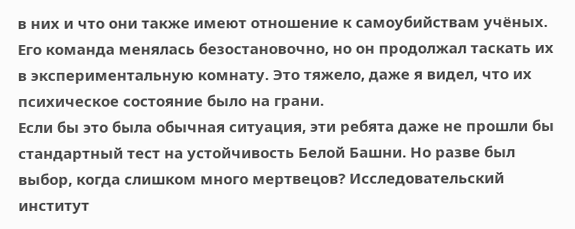в них и что они также имеют отношение к самоубийствам учёных. Его команда менялась безостановочно, но он продолжал таскать их в экспериментальную комнату. Это тяжело, даже я видел, что их психическое состояние было на грани.
Если бы это была обычная ситуация, эти ребята даже не прошли бы стандартный тест на устойчивость Белой Башни. Но разве был выбор, когда слишком много мертвецов? Исследовательский институт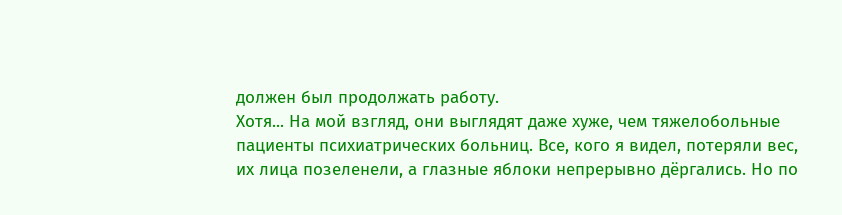должен был продолжать работу.
Хотя... На мой взгляд, они выглядят даже хуже, чем тяжелобольные пациенты психиатрических больниц. Все, кого я видел, потеряли вес, их лица позеленели, а глазные яблоки непрерывно дёргались. Но по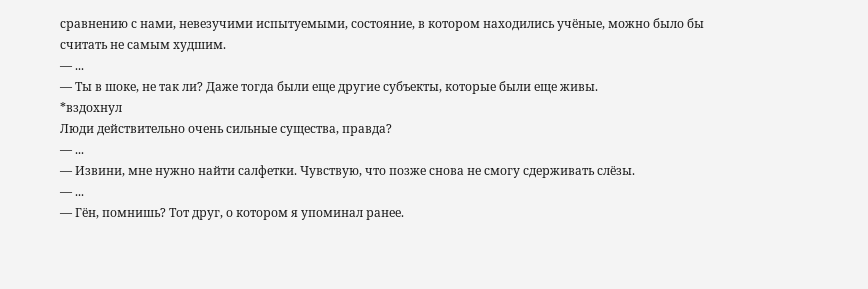сравнению с нами, невезучими испытуемыми, состояние, в котором находились учёные, можно было бы считать не самым худшим.
— ...
— Ты в шоке, не так ли? Даже тогда были еще другие субъекты, которые были еще живы.
*вздохнул
Люди действительно очень сильные существа, правда?
— ...
— Извини, мне нужно найти салфетки. Чувствую, что позже снова не смогу сдерживать слёзы.
— ...
— Гён, помнишь? Тот друг, о котором я упоминал ранее.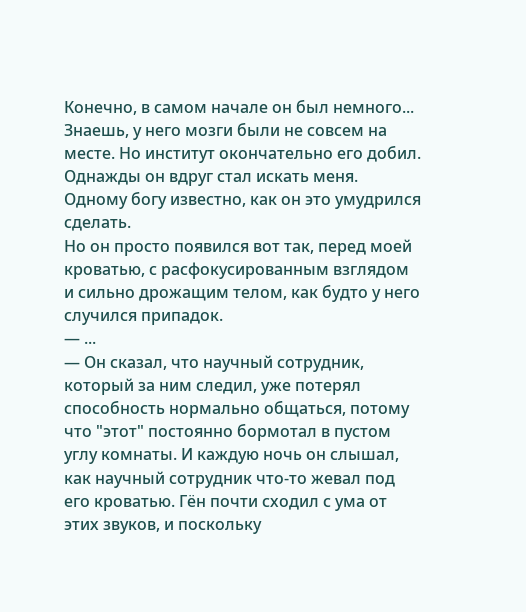Конечно, в самом начале он был немного... Знаешь, у него мозги были не совсем на месте. Но институт окончательно его добил. Однажды он вдруг стал искать меня. Одному богу известно, как он это умудрился сделать.
Но он просто появился вот так, перед моей кроватью, с расфокусированным взглядом и сильно дрожащим телом, как будто у него случился припадок.
— ...
— Он сказал, что научный сотрудник, который за ним следил, уже потерял способность нормально общаться, потому что "этот" постоянно бормотал в пустом углу комнаты. И каждую ночь он слышал, как научный сотрудник что-то жевал под его кроватью. Гён почти сходил с ума от этих звуков, и поскольку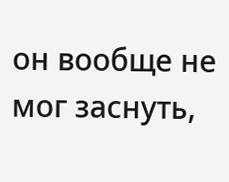он вообще не мог заснуть,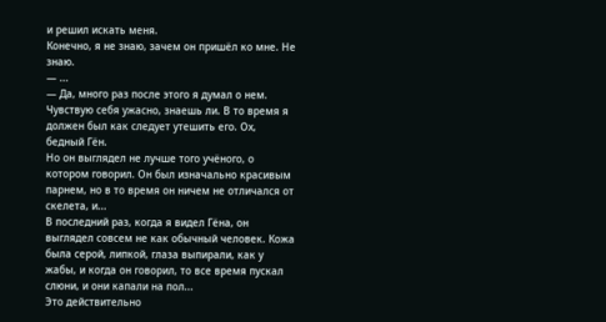и решил искать меня.
Конечно, я не знаю, зачем он пришёл ко мне. Не знаю.
— ...
— Да, много раз после этого я думал о нем. Чувствую себя ужасно, знаешь ли. В то время я должен был как следует утешить его. Ох, бедный Гён.
Но он выглядел не лучше того учёного, о котором говорил. Он был изначально красивым парнем, но в то время он ничем не отличался от скелета, и...
В последний раз, когда я видел Гёна, он выглядел совсем не как обычный человек. Кожа была серой, липкой, глаза выпирали, как у жабы, и когда он говорил, то все время пускал слюни, и они капали на пол...
Это действительно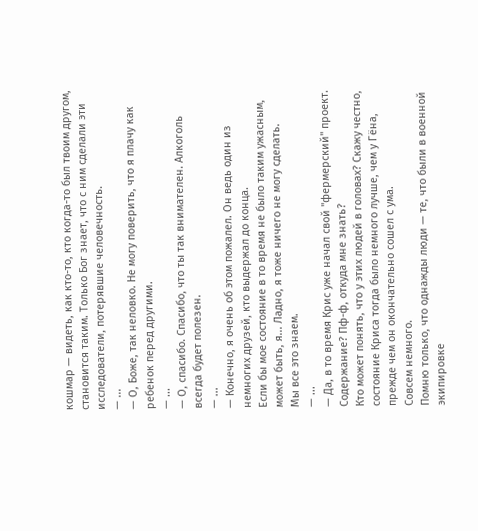кошмар — видеть, как кто-то, кто когда-то был твоим другом, становится таким. Только Бог знает, что с ним сделали эти исследователи, потерявшие человечность.
— ...
— О, Боже, так неловко. Не могу поверить, что я плачу как ребенок перед другими.
— ...
— О, спасибо. Спасибо, что ты так внимателен. Алкоголь всегда будет полезен.
— ...
— Конечно, я очень об этом пожалел. Он ведь один из немногих друзей, кто выдержал до конца.
Если бы мое состояние в то время не было таким ужасным, может быть, я... Ладно, я тоже ничего не могу сделать.
Мы все это знаем.
— ...
— Да, в то время Крис уже начал свой "фермерский" проект. Содержание? Пф-ф, откуда мне знать?
Кто может понять, что у этих людей в головах? Скажу честно, состояние Криса тогда было немного лучше, чем у Гёна, прежде чем он окончательно сошел с ума.
Совсем немного.
Помню только, что однажды люди — те, что были в военной экипировке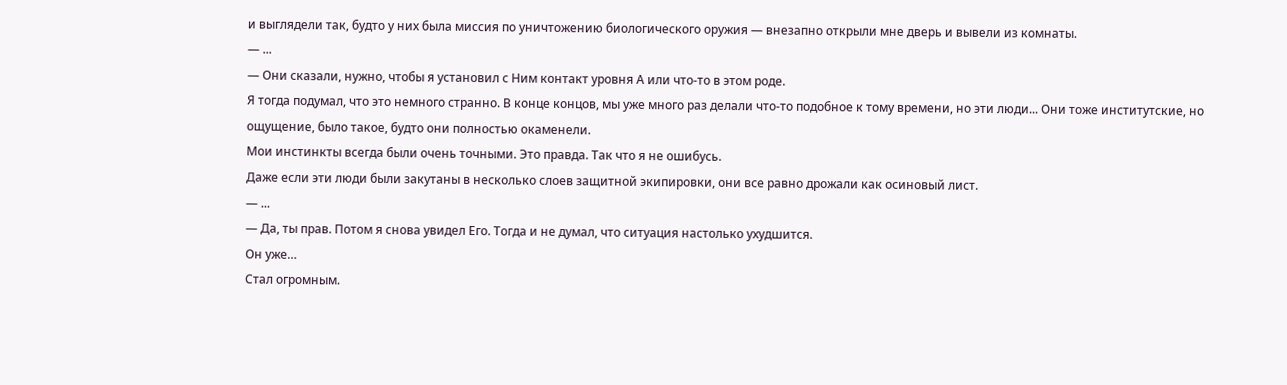и выглядели так, будто у них была миссия по уничтожению биологического оружия — внезапно открыли мне дверь и вывели из комнаты.
— ...
— Они сказали, нужно, чтобы я установил с Ним контакт уровня А или что-то в этом роде.
Я тогда подумал, что это немного странно. В конце концов, мы уже много раз делали что-то подобное к тому времени, но эти люди... Они тоже институтские, но ощущение, было такое, будто они полностью окаменели.
Мои инстинкты всегда были очень точными. Это правда. Так что я не ошибусь.
Даже если эти люди были закутаны в несколько слоев защитной экипировки, они все равно дрожали как осиновый лист.
— ...
— Да, ты прав. Потом я снова увидел Его. Тогда и не думал, что ситуация настолько ухудшится.
Он уже…
Стал огромным.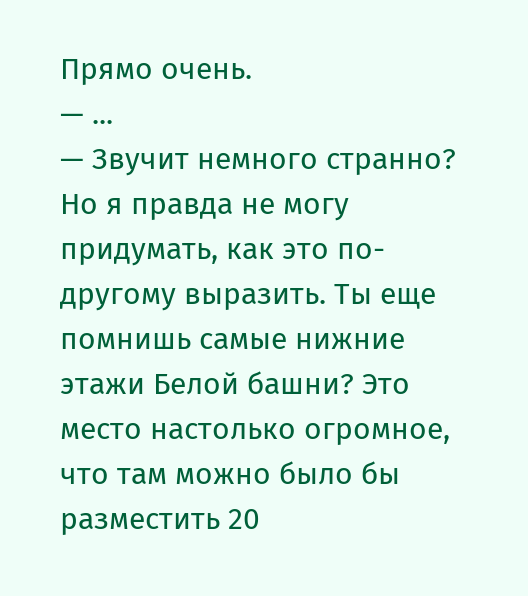Прямо очень.
— ...
— Звучит немного странно? Но я правда не могу придумать, как это по-другому выразить. Ты еще помнишь самые нижние этажи Белой башни? Это место настолько огромное, что там можно было бы разместить 20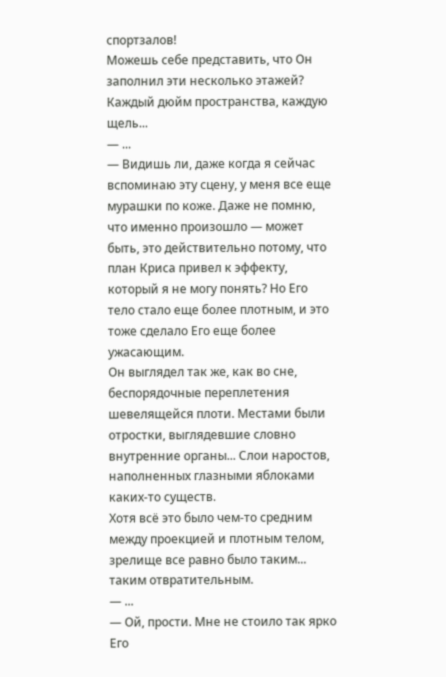спортзалов!
Можешь себе представить, что Он заполнил эти несколько этажей?
Каждый дюйм пространства, каждую щель...
— ...
— Видишь ли, даже когда я сейчас вспоминаю эту сцену, у меня все еще мурашки по коже. Даже не помню, что именно произошло — может быть, это действительно потому, что план Криса привел к эффекту, который я не могу понять? Но Его тело стало еще более плотным, и это тоже сделало Его еще более ужасающим.
Он выглядел так же, как во сне, беспорядочные переплетения шевелящейся плоти. Местами были отростки, выглядевшие словно внутренние органы... Слои наростов, наполненных глазными яблоками каких-то существ.
Хотя всё это было чем-то средним между проекцией и плотным телом, зрелище все равно было таким... таким отвратительным.
— ...
— Ой, прости. Мне не стоило так ярко Его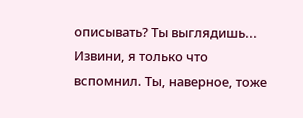описывать? Ты выглядишь... Извини, я только что вспомнил. Ты, наверное, тоже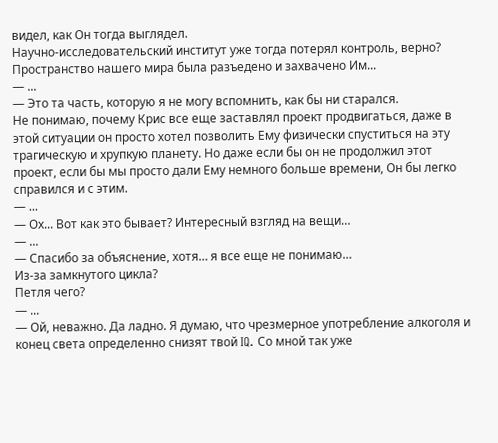видел, как Он тогда выглядел.
Научно-исследовательский институт уже тогда потерял контроль, верно?
Пространство нашего мира была разъедено и захвачено Им...
— ...
— Это та часть, которую я не могу вспомнить, как бы ни старался.
Не понимаю, почему Крис все еще заставлял проект продвигаться, даже в этой ситуации он просто хотел позволить Ему физически спуститься на эту трагическую и хрупкую планету. Но даже если бы он не продолжил этот проект, если бы мы просто дали Ему немного больше времени, Он бы легко справился и с этим.
— ...
— Ох... Вот как это бывает? Интересный взгляд на вещи…
— ...
— Спасибо за объяснение, хотя… я все еще не понимаю…
Из-за замкнутого цикла?
Петля чего?
— ...
— Ой, неважно. Да ладно. Я думаю, что чрезмерное употребление алкоголя и конец света определенно снизят твой IQ. Со мной так уже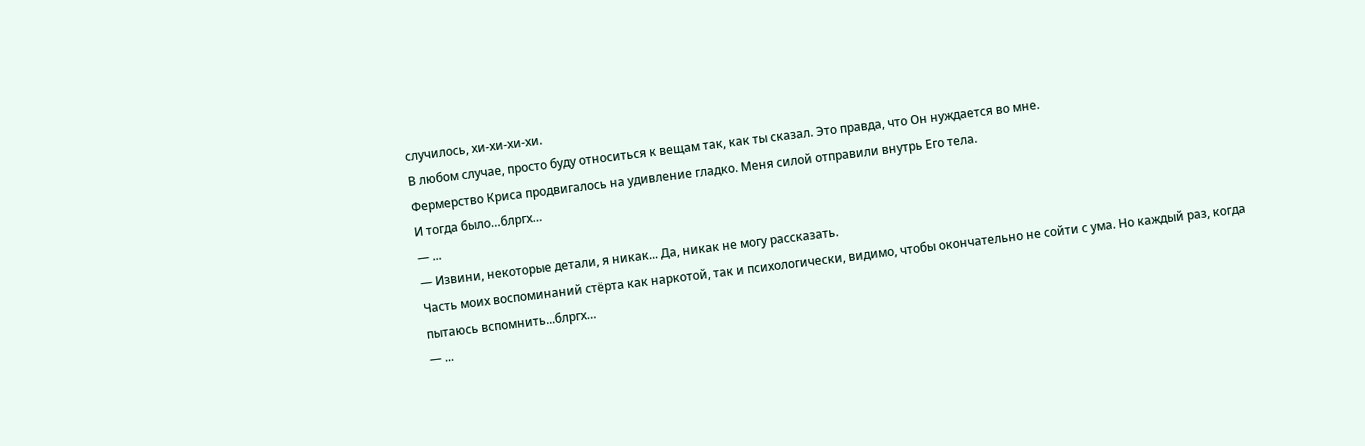случилось, хи-хи-хи-хи.
В любом случае, просто буду относиться к вещам так, как ты сказал. Это правда, что Он нуждается во мне.
Фермерство Криса продвигалось на удивление гладко. Меня силой отправили внутрь Его тела.
И тогда было…блргх…
— ...
— Извини, некоторые детали, я никак... Да, никак не могу рассказать.
Часть моих воспоминаний стёрта как наркотой, так и психологически, видимо, чтобы окончательно не сойти с ума. Но каждый раз, когда пытаюсь вспомнить...блргх…
— ...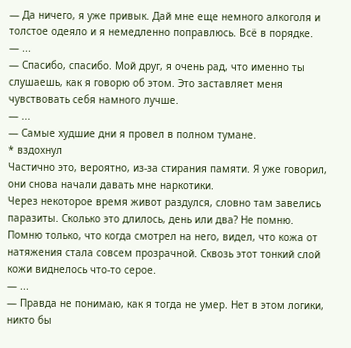— Да ничего, я уже привык. Дай мне еще немного алкоголя и толстое одеяло и я немедленно поправлюсь. Всё в порядке.
— ...
— Спасибо, спасибо. Мой друг, я очень рад, что именно ты слушаешь, как я говорю об этом. Это заставляет меня чувствовать себя намного лучше.
— ...
— Самые худшие дни я провел в полном тумане.
* вздохнул
Частично это, вероятно, из-за стирания памяти. Я уже говорил, они снова начали давать мне наркотики.
Через некоторое время живот раздулся, словно там завелись паразиты. Сколько это длилось, день или два? Не помню.
Помню только, что когда смотрел на него, видел, что кожа от натяжения стала совсем прозрачной. Сквозь этот тонкий слой кожи виднелось что-то серое.
— ...
— Правда не понимаю, как я тогда не умер. Нет в этом логики, никто бы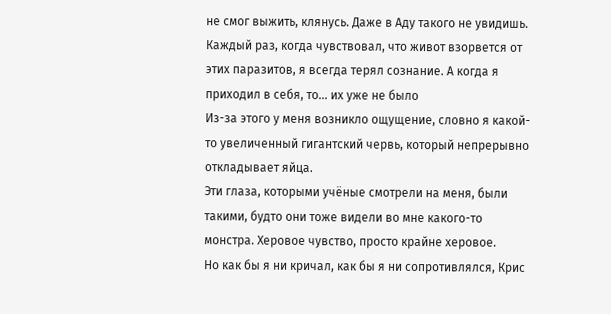не смог выжить, клянусь. Даже в Аду такого не увидишь.
Каждый раз, когда чувствовал, что живот взорвется от этих паразитов, я всегда терял сознание. А когда я приходил в себя, то... их уже не было
Из-за этого у меня возникло ощущение, словно я какой-то увеличенный гигантский червь, который непрерывно откладывает яйца.
Эти глаза, которыми учёные смотрели на меня, были такими, будто они тоже видели во мне какого-то монстра. Херовое чувство, просто крайне херовое.
Но как бы я ни кричал, как бы я ни сопротивлялся, Крис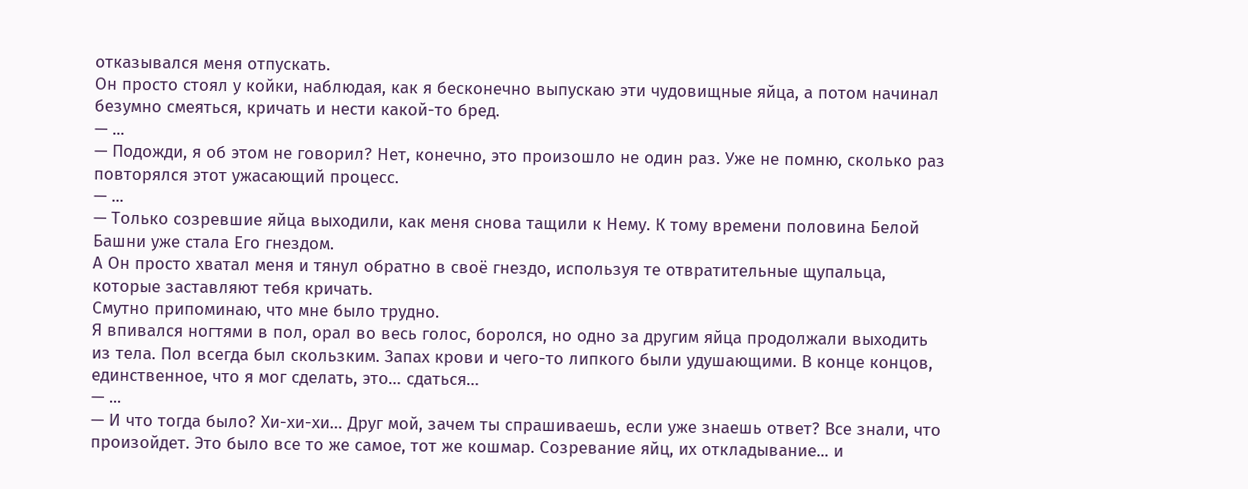отказывался меня отпускать.
Он просто стоял у койки, наблюдая, как я бесконечно выпускаю эти чудовищные яйца, а потом начинал безумно смеяться, кричать и нести какой-то бред.
— ...
— Подожди, я об этом не говорил? Нет, конечно, это произошло не один раз. Уже не помню, сколько раз повторялся этот ужасающий процесс.
— ...
— Только созревшие яйца выходили, как меня снова тащили к Нему. К тому времени половина Белой Башни уже стала Его гнездом.
А Он просто хватал меня и тянул обратно в своё гнездо, используя те отвратительные щупальца, которые заставляют тебя кричать.
Смутно припоминаю, что мне было трудно.
Я впивался ногтями в пол, орал во весь голос, боролся, но одно за другим яйца продолжали выходить из тела. Пол всегда был скользким. Запах крови и чего-то липкого были удушающими. В конце концов, единственное, что я мог сделать, это… сдаться…
— ...
— И что тогда было? Хи-хи-хи… Друг мой, зачем ты спрашиваешь, если уже знаешь ответ? Все знали, что произойдет. Это было все то же самое, тот же кошмар. Созревание яйц, их откладывание... и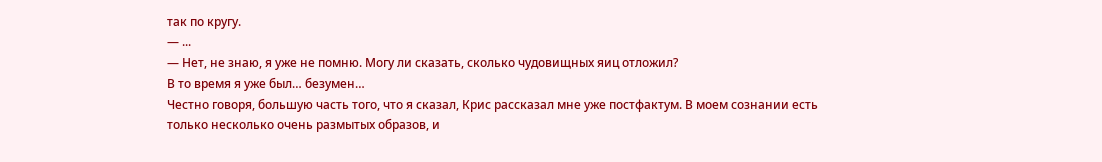так по кругу.
— ...
— Нет, не знаю, я уже не помню. Могу ли сказать, сколько чудовищных яиц отложил?
В то время я уже был… безумен…
Честно говоря, большую часть того, что я сказал, Крис рассказал мне уже постфактум. В моем сознании есть только несколько очень размытых образов, и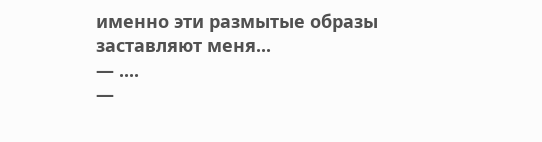именно эти размытые образы заставляют меня...
— ....
—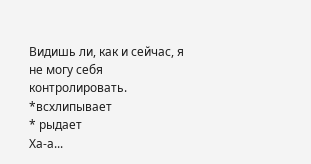Видишь ли, как и сейчас, я не могу себя контролировать.
*всхлипывает
* рыдает
Ха-а...